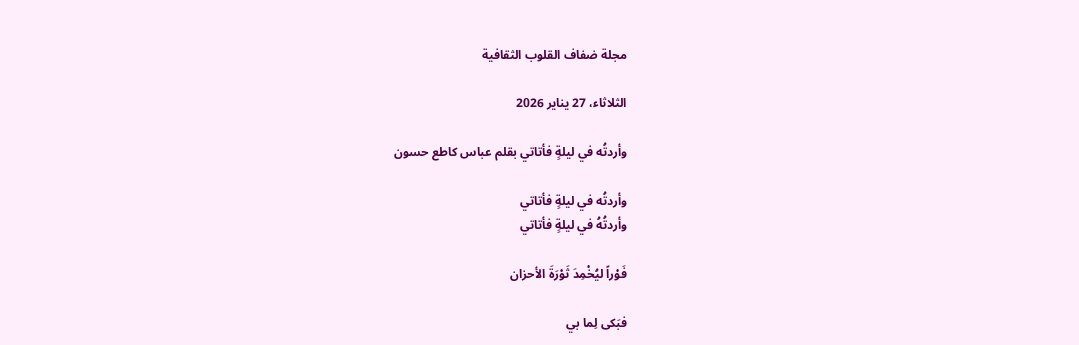مجلة ضفاف القلوب الثقافية

الثلاثاء، 27 يناير 2026

وأردتُه في ليلةٍ فأتاتي بقلم عباس كاطع حسون

وأردتُه في ليلةٍ فأتاتي
وأردتُهُ في ليلةٍ فأتاتي

فَوْراً ليُخْمِدَ ثَوْرَةَ الأحزان

فبَكى لِما بي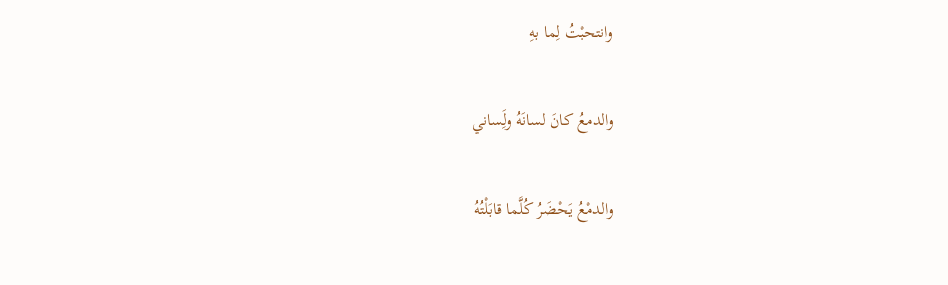وانتحبْتُ لِما بهِ

والدمعُ كانَ لسانَهُ ولَِساني

والدمْعُ يَحْضَرُ كُلَّما قابَلْتُهُ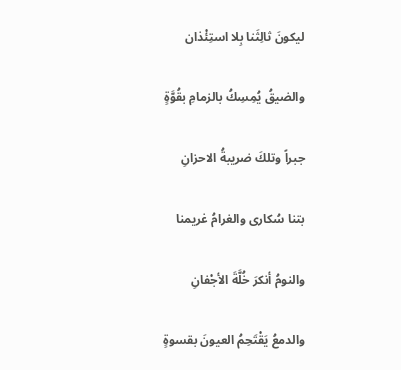ليكونَ ثالِثَنا بِلا استِئْذان

والضيقُ يُمِسِكُ بالزمامِ بقُوَّةٍ

جبراً وتلكَ ضريبةُ الاحزانِ

بتنا سُكاری والغرامُ غريمنا

والنومُ أنكرَ خُلَّةَ الأجْفانِ

والدمعُ يَقْتَحِمُ العيونَ بقسوةٍ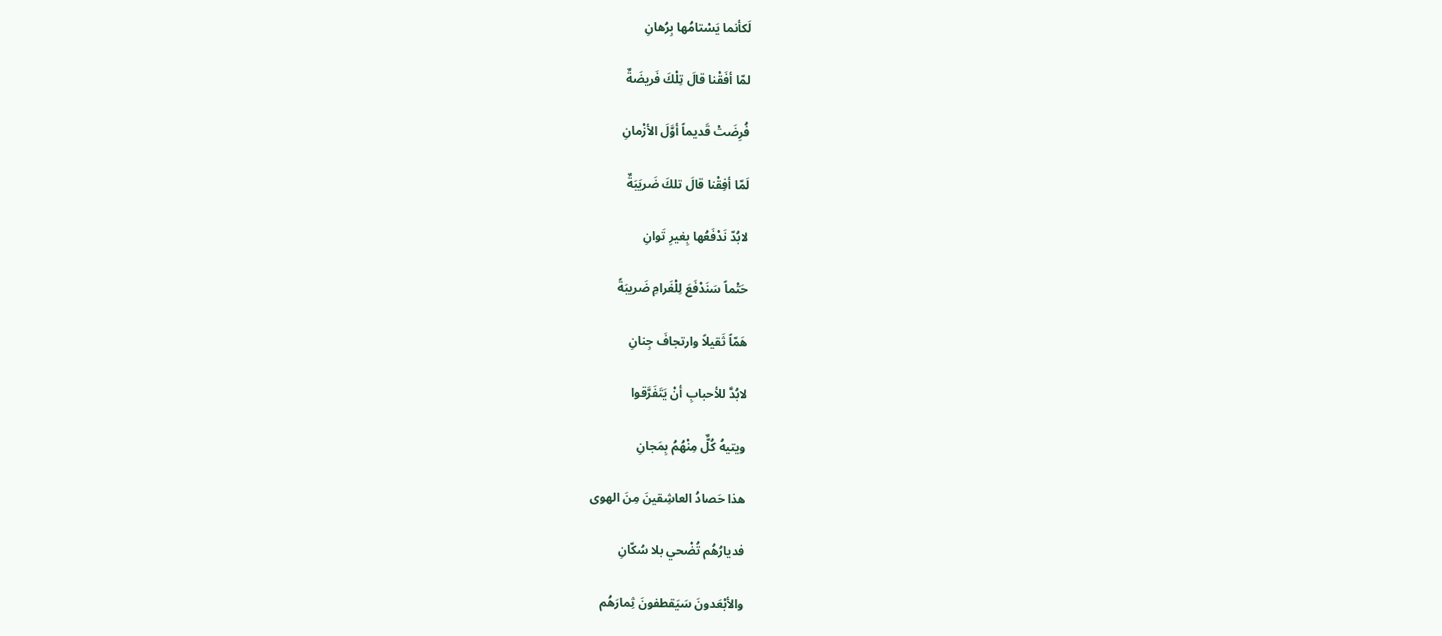لَكأنما يَسْتامُها بِرُهانِ

لمّا أفَقْنا قالَ تِلْكَ فَريضَةٌ

فُرِضَتْ قَديماً أوَّلَ الأزْمانِ

لَمّا أفِقْنا قالَ تلكَ ضَريَبَةٌ

لابُدّ نَدْفَعُها بِغيرِ تَوانِ

حَتْماً سَنَدْفَعَ لِلْغَرامِ ضَريبَةً

هَمّاً ثَقيلاً وارتجافَ جِنانِ

لابُدَّ للأحبابِ أنْ يَتَفَرَّقوا

ويتيهُ كُلٌّ مِنْهُمُ بِمَجانِ

هذا حَصادُ العاشِقينَ مِنَ الهوی

فديارُهُم تُضْحي بلا سُكّانِ

والأبْعَدونَ سَيَقطفونَ ثِمارَهُم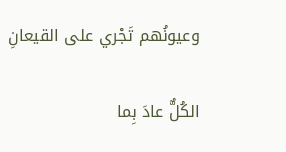وعيونُهم تَجْري علی القيعانِ

الكُلٌّ عادَ بِما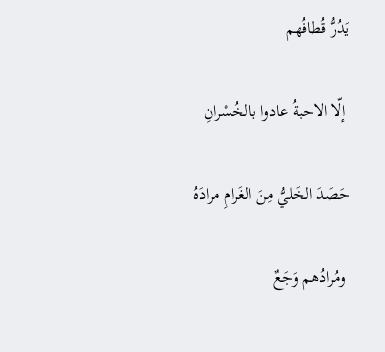يَدُرُّ قُطافُهم

 إلّا الاحبةُ عادوا بالخُسْرانِ

حَصَدَ الخَليُّ مِنَ الغَرامِ مرادَهُ

 ومُرادُهم وَجَعٌ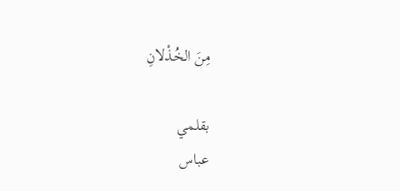مِنَ الخُذْلانِ

بقلمي
عباس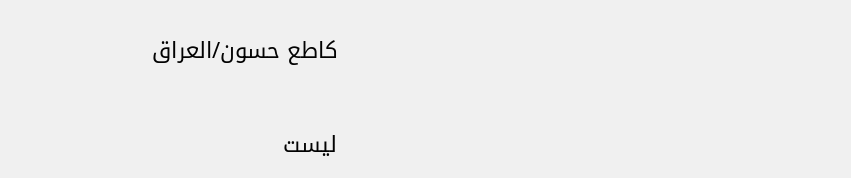كاطع حسون/العراق

ليست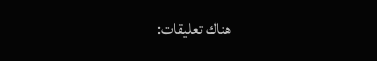هناك تعليقات: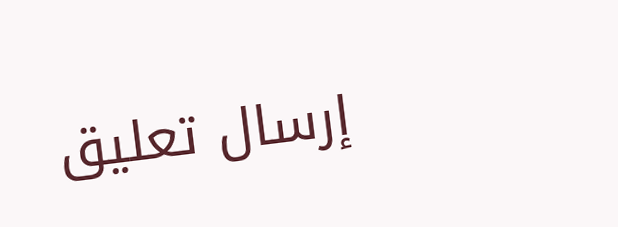إرسال تعليق